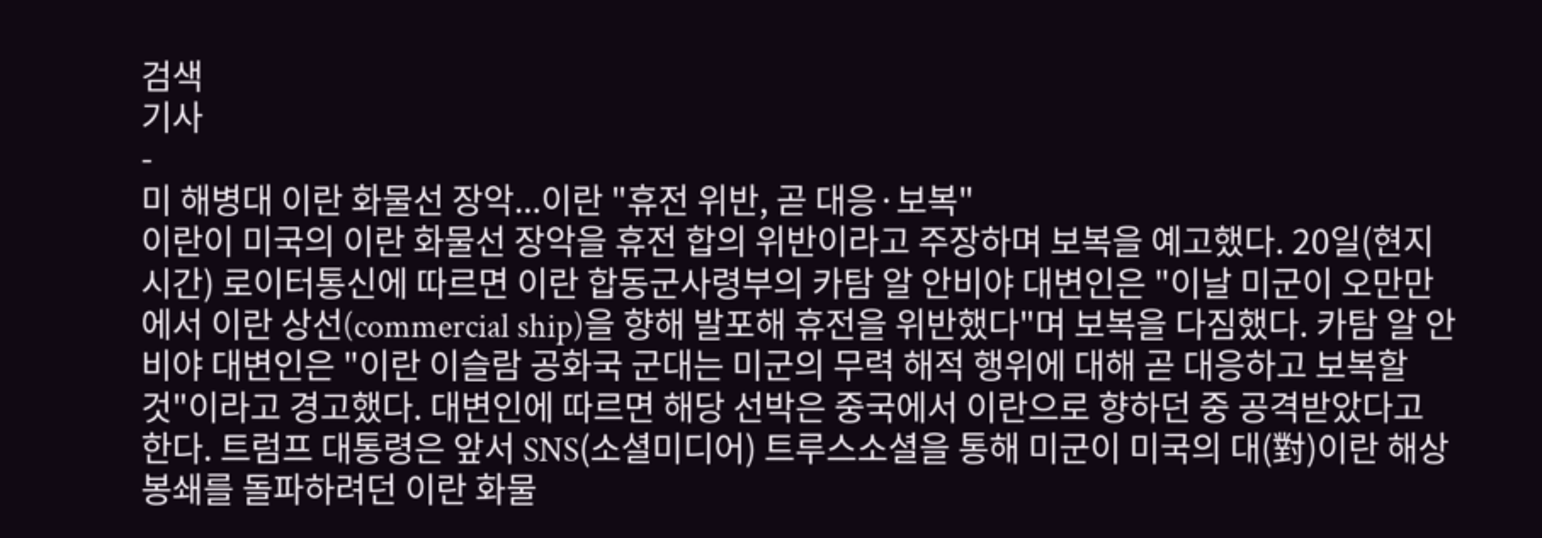검색
기사
-
미 해병대 이란 화물선 장악...이란 "휴전 위반, 곧 대응·보복"
이란이 미국의 이란 화물선 장악을 휴전 합의 위반이라고 주장하며 보복을 예고했다. 20일(현지시간) 로이터통신에 따르면 이란 합동군사령부의 카탐 알 안비야 대변인은 "이날 미군이 오만만에서 이란 상선(commercial ship)을 향해 발포해 휴전을 위반했다"며 보복을 다짐했다. 카탐 알 안비야 대변인은 "이란 이슬람 공화국 군대는 미군의 무력 해적 행위에 대해 곧 대응하고 보복할 것"이라고 경고했다. 대변인에 따르면 해당 선박은 중국에서 이란으로 향하던 중 공격받았다고 한다. 트럼프 대통령은 앞서 SNS(소셜미디어) 트루스소셜을 통해 미군이 미국의 대(對)이란 해상 봉쇄를 돌파하려던 이란 화물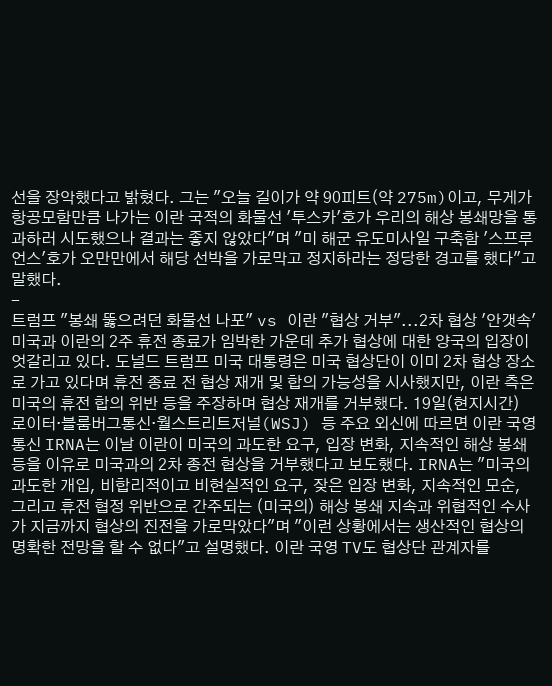선을 장악했다고 밝혔다. 그는 "오늘 길이가 약 90피트(약 275m)이고, 무게가 항공모함만큼 나가는 이란 국적의 화물선 '투스카'호가 우리의 해상 봉쇄망을 통과하러 시도했으나 결과는 좋지 않았다"며 "미 해군 유도미사일 구축함 '스프루언스'호가 오만만에서 해당 선박을 가로막고 정지하라는 정당한 경고를 했다"고 말했다.
-
트럼프 "봉쇄 뚫으려던 화물선 나포" vs 이란 "협상 거부"...2차 협상 '안갯속'
미국과 이란의 2주 휴전 종료가 임박한 가운데 추가 협상에 대한 양국의 입장이 엇갈리고 있다. 도널드 트럼프 미국 대통령은 미국 협상단이 이미 2차 협상 장소로 가고 있다며 휴전 종료 전 협상 재개 및 합의 가능성을 시사했지만, 이란 측은 미국의 휴전 합의 위반 등을 주장하며 협상 재개를 거부했다. 19일(현지시간) 로이터·블룸버그통신·월스트리트저널(WSJ) 등 주요 외신에 따르면 이란 국영 통신 IRNA는 이날 이란이 미국의 과도한 요구, 입장 변화, 지속적인 해상 봉쇄 등을 이유로 미국과의 2차 종전 협상을 거부했다고 보도했다. IRNA는 "미국의 과도한 개입, 비합리적이고 비현실적인 요구, 잦은 입장 변화, 지속적인 모순, 그리고 휴전 협정 위반으로 간주되는 (미국의) 해상 봉쇄 지속과 위협적인 수사가 지금까지 협상의 진전을 가로막았다"며 "이런 상황에서는 생산적인 협상의 명확한 전망을 할 수 없다"고 설명했다. 이란 국영 TV도 협상단 관계자를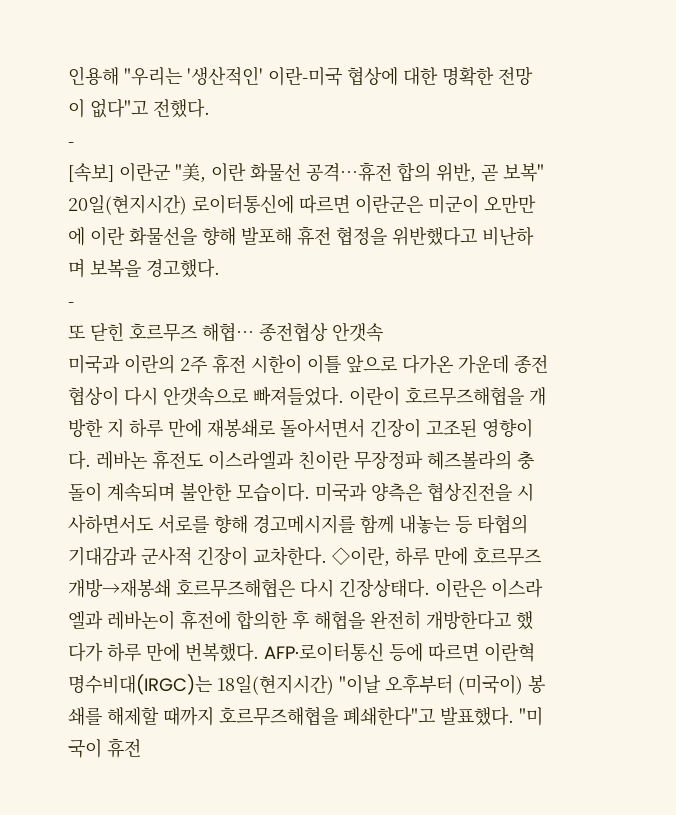인용해 "우리는 '생산적인' 이란-미국 협상에 대한 명확한 전망이 없다"고 전했다.
-
[속보] 이란군 "美, 이란 화물선 공격…휴전 합의 위반, 곧 보복"
20일(현지시간) 로이터통신에 따르면 이란군은 미군이 오만만에 이란 화물선을 향해 발포해 휴전 협정을 위반했다고 비난하며 보복을 경고했다.
-
또 닫힌 호르무즈 해협… 종전협상 안갯속
미국과 이란의 2주 휴전 시한이 이틀 앞으로 다가온 가운데 종전협상이 다시 안갯속으로 빠져들었다. 이란이 호르무즈해협을 개방한 지 하루 만에 재봉쇄로 돌아서면서 긴장이 고조된 영향이다. 레바논 휴전도 이스라엘과 친이란 무장정파 헤즈볼라의 충돌이 계속되며 불안한 모습이다. 미국과 양측은 협상진전을 시사하면서도 서로를 향해 경고메시지를 함께 내놓는 등 타협의 기대감과 군사적 긴장이 교차한다. ◇이란, 하루 만에 호르무즈 개방→재봉쇄 호르무즈해협은 다시 긴장상태다. 이란은 이스라엘과 레바논이 휴전에 합의한 후 해협을 완전히 개방한다고 했다가 하루 만에 번복했다. AFP·로이터통신 등에 따르면 이란혁명수비대(IRGC)는 18일(현지시간) "이날 오후부터 (미국이) 봉쇄를 해제할 때까지 호르무즈해협을 폐쇄한다"고 발표했다. "미국이 휴전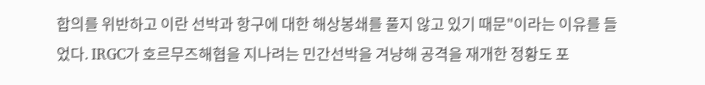합의를 위반하고 이란 선박과 항구에 대한 해상봉쇄를 풀지 않고 있기 때문"이라는 이유를 들었다. IRGC가 호르무즈해협을 지나려는 민간선박을 겨냥해 공격을 재개한 정황도 포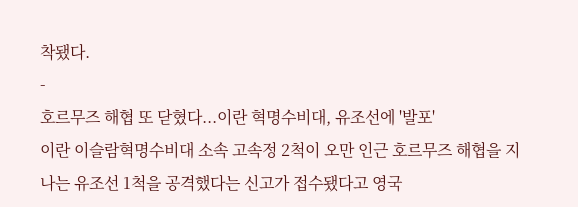착됐다.
-
호르무즈 해협 또 닫혔다...이란 혁명수비대, 유조선에 '발포'
이란 이슬람혁명수비대 소속 고속정 2척이 오만 인근 호르무즈 해협을 지나는 유조선 1척을 공격했다는 신고가 접수됐다고 영국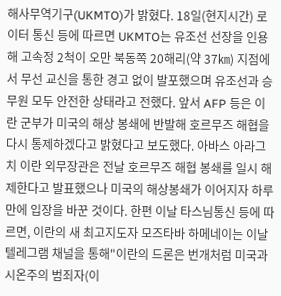해사무역기구(UKMTO)가 밝혔다. 18일(현지시간) 로이터 통신 등에 따르면 UKMTO는 유조선 선장을 인용해 고속정 2척이 오만 북동쪽 20해리(약 37㎞) 지점에서 무선 교신을 통한 경고 없이 발포했으며 유조선과 승무원 모두 안전한 상태라고 전했다. 앞서 AFP 등은 이란 군부가 미국의 해상 봉쇄에 반발해 호르무즈 해협을 다시 통제하겠다고 밝혔다고 보도했다. 아바스 아라그치 이란 외무장관은 전날 호르무즈 해협 봉쇄를 일시 해제한다고 발표했으나 미국의 해상봉쇄가 이어지자 하루 만에 입장을 바꾼 것이다. 한편 이날 타스님통신 등에 따르면, 이란의 새 최고지도자 모즈타바 하메네이는 이날 텔레그램 채널을 통해"이란의 드론은 번개처럼 미국과 시온주의 범죄자(이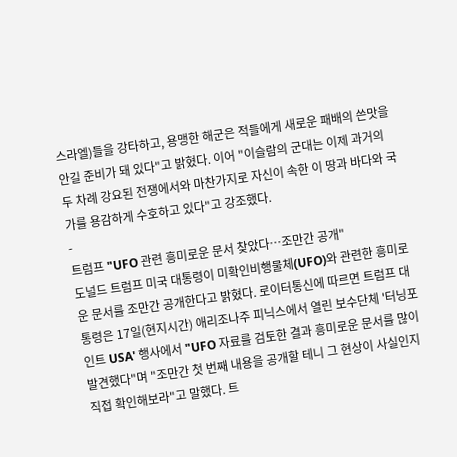스라엘)들을 강타하고, 용맹한 해군은 적들에게 새로운 패배의 쓴맛을 안길 준비가 돼 있다"고 밝혔다. 이어 "이슬람의 군대는 이제 과거의 두 차례 강요된 전쟁에서와 마찬가지로 자신이 속한 이 땅과 바다와 국가를 용감하게 수호하고 있다"고 강조했다.
-
트럼프 "UFO 관련 흥미로운 문서 찾았다…조만간 공개"
도널드 트럼프 미국 대통령이 미확인비행물체(UFO)와 관련한 흥미로운 문서를 조만간 공개한다고 밝혔다. 로이터통신에 따르면 트럼프 대통령은 17일(현지시간) 애리조나주 피닉스에서 열린 보수단체 '터닝포인트 USA' 행사에서 "UFO 자료를 검토한 결과 흥미로운 문서를 많이 발견했다"며 "조만간 첫 번째 내용을 공개할 테니 그 현상이 사실인지 직접 확인해보라"고 말했다. 트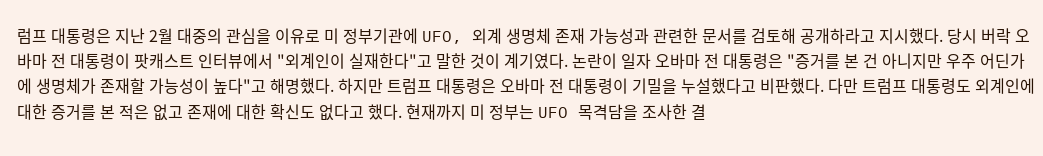럼프 대통령은 지난 2월 대중의 관심을 이유로 미 정부기관에 UFO, 외계 생명체 존재 가능성과 관련한 문서를 검토해 공개하라고 지시했다. 당시 버락 오바마 전 대통령이 팟캐스트 인터뷰에서 "외계인이 실재한다"고 말한 것이 계기였다. 논란이 일자 오바마 전 대통령은 "증거를 본 건 아니지만 우주 어딘가에 생명체가 존재할 가능성이 높다"고 해명했다. 하지만 트럼프 대통령은 오바마 전 대통령이 기밀을 누설했다고 비판했다. 다만 트럼프 대통령도 외계인에 대한 증거를 본 적은 없고 존재에 대한 확신도 없다고 했다. 현재까지 미 정부는 UFO 목격담을 조사한 결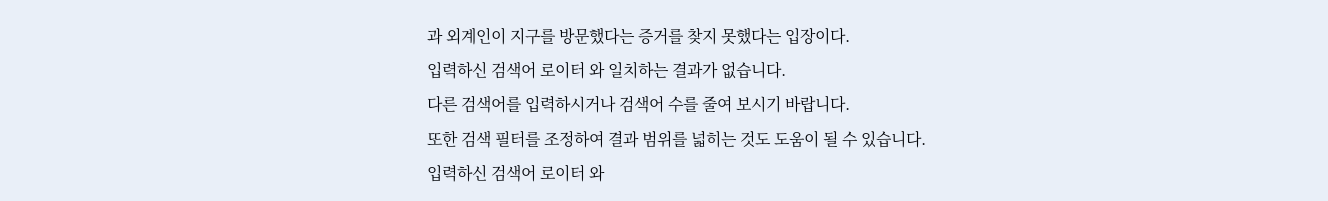과 외계인이 지구를 방문했다는 증거를 찾지 못했다는 입장이다.
입력하신 검색어 로이터 와 일치하는 결과가 없습니다.
다른 검색어를 입력하시거나 검색어 수를 줄여 보시기 바랍니다.
또한 검색 필터를 조정하여 결과 범위를 넓히는 것도 도움이 될 수 있습니다.
입력하신 검색어 로이터 와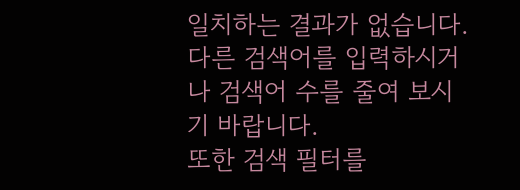일치하는 결과가 없습니다.
다른 검색어를 입력하시거나 검색어 수를 줄여 보시기 바랍니다.
또한 검색 필터를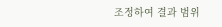조정하여 결과 범위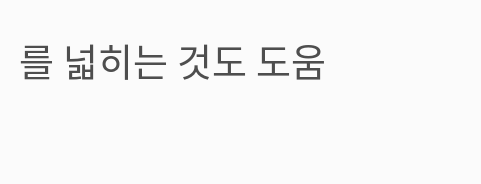를 넓히는 것도 도움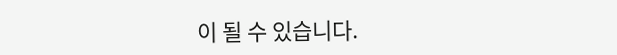이 될 수 있습니다.